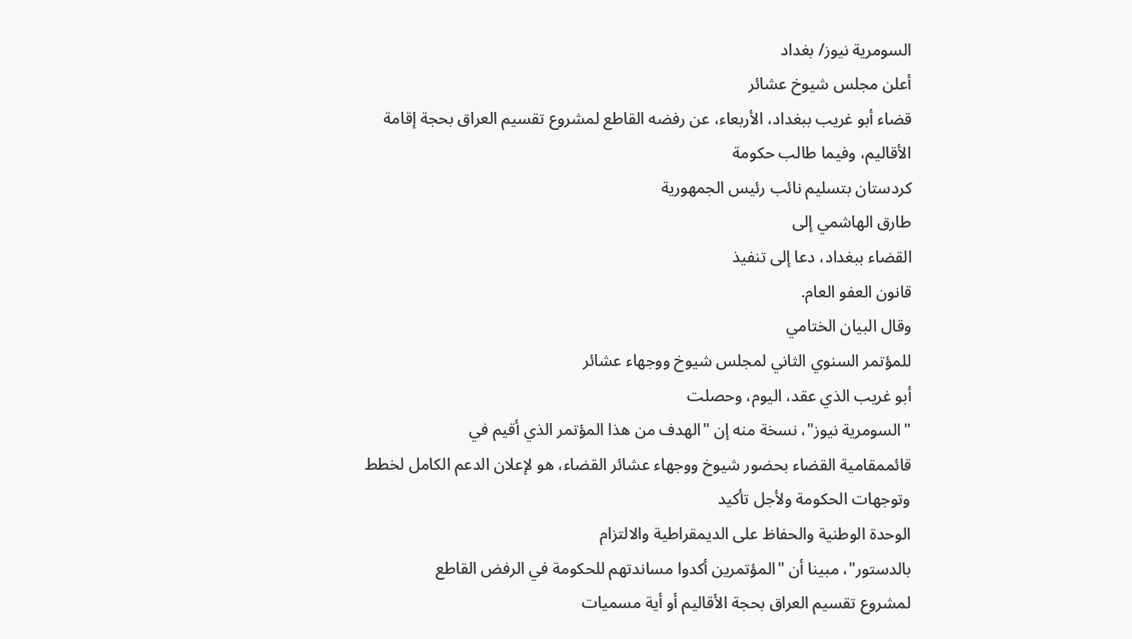السومرية نيوز/ بغداد
أعلن مجلس شيوخ عشائر
قضاء أبو غريب ببغداد، الأربعاء، عن رفضه القاطع لمشروع تقسيم العراق بحجة إقامة
الأقاليم، وفيما طالب حكومة
كردستان بتسليم نائب رئيس الجمهورية
طارق الهاشمي إلى
القضاء ببغداد، دعا إلى تنفيذ
قانون العفو العام.
وقال البيان الختامي
للمؤتمر السنوي الثاني لمجلس شيوخ ووجهاء عشائر
أبو غريب الذي عقد، اليوم، وحصلت
"السومرية نيوز"، نسخة منه إن "الهدف من هذا المؤتمر الذي أقيم في
قائممقامية القضاء بحضور شيوخ ووجهاء عشائر القضاء، هو لإعلان الدعم الكامل لخطط
وتوجهات الحكومة ولأجل تأكيد
الوحدة الوطنية والحفاظ على الديمقراطية والالتزام
بالدستور"، مبينا أن "المؤتمرين أكدوا مساندتهم للحكومة في الرفض القاطع
لمشروع تقسيم العراق بحجة الأقاليم أو أية مسميات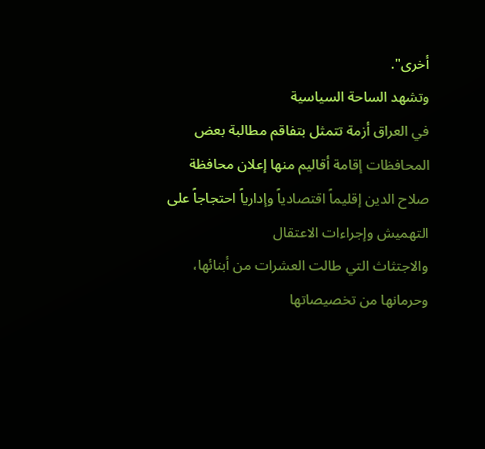أخرى".
وتشهد الساحة السياسية
في العراق أزمة تتمثل بتفاقم مطالبة بعض المحافظات إقامة أقاليم منها إعلان محافظة
صلاح الدين إقليماً اقتصادياً وإدارياً احتجاجاً على التهميش وإجراءات الاعتقال
والاجتثاث التي طالت العشرات من أبنائها، وحرمانها من تخصيصاتها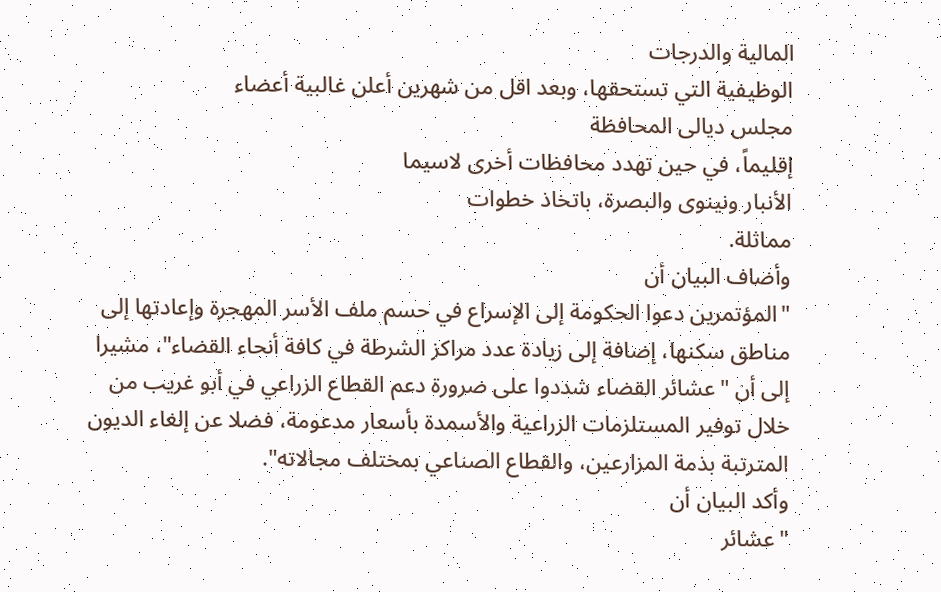المالية والدرجات
الوظيفية التي تستحقها، وبعد اقل من شهرين أعلن غالبية أعضاء
مجلس ديالى المحافظة
إقليماً، في حين تهدد محافظات أخرى لاسيما
الأنبار ونينوى والبصرة، باتخاذ خطوات
مماثلة.
وأضاف البيان أن
"المؤتمرين دعوا الحكومة إلى الإسراع في حسم ملف الأسر المهجرة وإعادتها إلى
مناطق سكنها، إضافة إلى زيادة عدد مراكز الشرطة في كافة أنحاء القضاء"، مشيرا
إلى أن "عشائر القضاء شددوا على ضرورة دعم القطاع الزراعي في أبو غريب من
خلال توفير المستلزمات الزراعية والأسمدة بأسعار مدعومة، فضلا عن إلغاء الديون
المترتبة بذمة المزارعين، والقطاع الصناعي بمختلف مجالاته".
وأكد البيان أن
"عشائر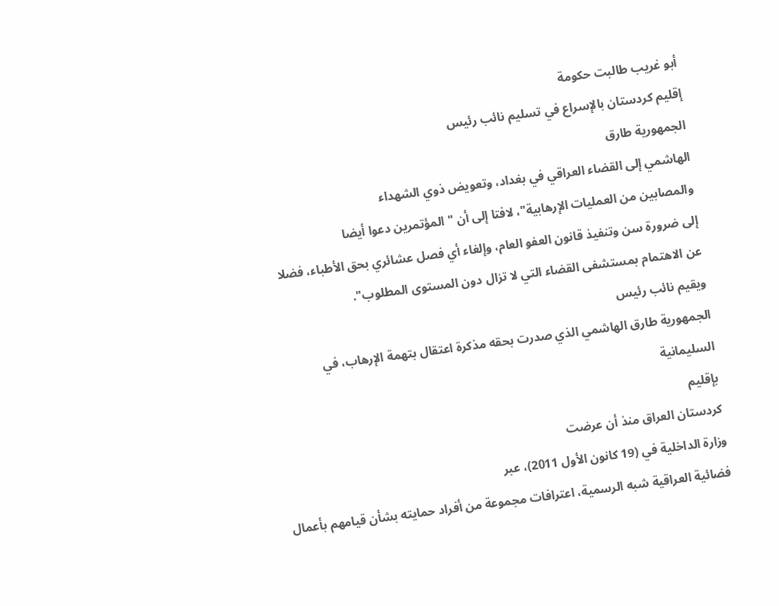أبو غريب طالبت حكومة
إقليم كردستان بالإسراع في تسليم نائب رئيس
الجمهورية طارق
الهاشمي إلى القضاء العراقي في بغداد، وتعويض ذوي الشهداء
والمصابين من العمليات الإرهابية"، لافتا إلى أن "المؤتمرين دعوا أيضا
إلى ضرورة سن وتنفيذ قانون العفو العام، وإلغاء أي فصل عشائري بحق الأطباء، فضلا
عن الاهتمام بمستشفى القضاء التي لا تزال دون المستوى المطلوب".
ويقيم نائب رئيس
الجمهورية طارق الهاشمي الذي صدرت بحقه مذكرة اعتقال بتهمة الإرهاب، في
السليمانية
بإقليم
كردستان العراق منذ أن عرضت
وزارة الداخلية في (19 كانون الأول 2011)، عبر
فضائية العراقية شبه الرسمية، اعترافات مجموعة من أفراد حمايته بشأن قيامهم بأعمال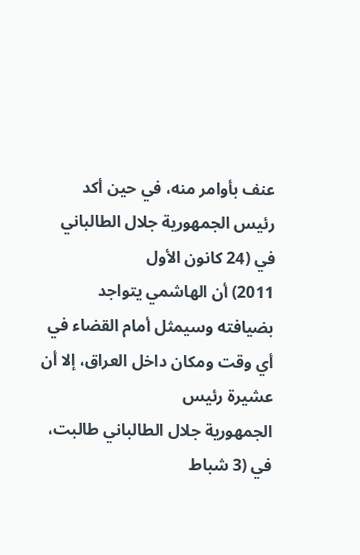عنف بأوامر منه، في حين أكد رئيس الجمهورية جلال الطالباني في (24 كانون الأول
2011) أن الهاشمي يتواجد
بضيافته وسيمثل أمام القضاء في أي وقت ومكان داخل العراق، إلا أن عشيرة رئيس
الجمهورية جلال الطالباني طالبت، في (3 شباط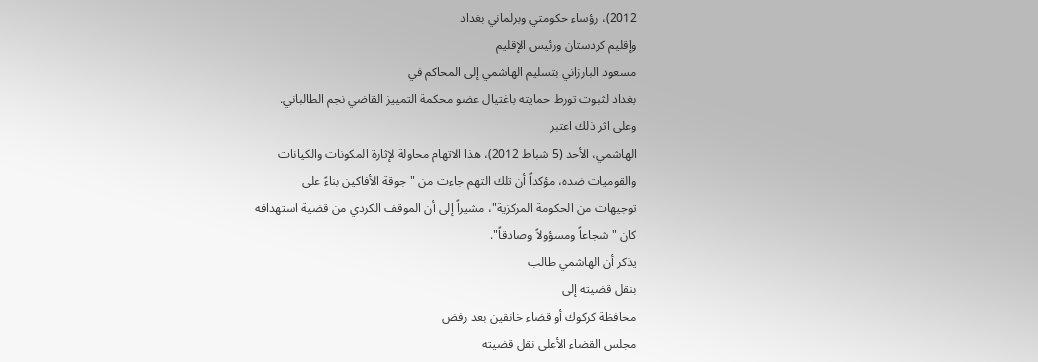2012)، رؤساء حكومتي وبرلماني بغداد
وإقليم كردستان ورئيس الإقليم
مسعود البارزاني بتسليم الهاشمي إلى المحاكم في
بغداد لثبوت تورط حمايته باغتيال عضو محكمة التمييز القاضي نجم الطالباني.
وعلى اثر ذلك اعتبر
الهاشمي، الأحد (5 شباط 2012)، هذا الاتهام محاولة لإثارة المكونات والكيانات
والقوميات ضده، مؤكداً أن تلك التهم جاءت من "جوقة الأفاكين بناءً على
توجيهات من الحكومة المركزية"، مشيراً إلى أن الموقف الكردي من قضية استهدافه
كان "شجاعاً ومسؤولاً وصادقاً".
يذكر أن الهاشمي طالب
بنقل قضيته إلى
محافظة كركوك أو قضاء خانقين بعد رفض
مجلس القضاء الأعلى نقل قضيته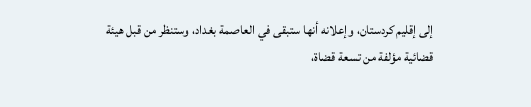إلى إقليم كردستان، وإعلانه أنها ستبقى في العاصمة بغداد، وستنظر من قبل هيئة
قضائية مؤلفة من تسعة قضاة،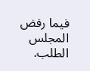فيما رفض المجلس الطلب.